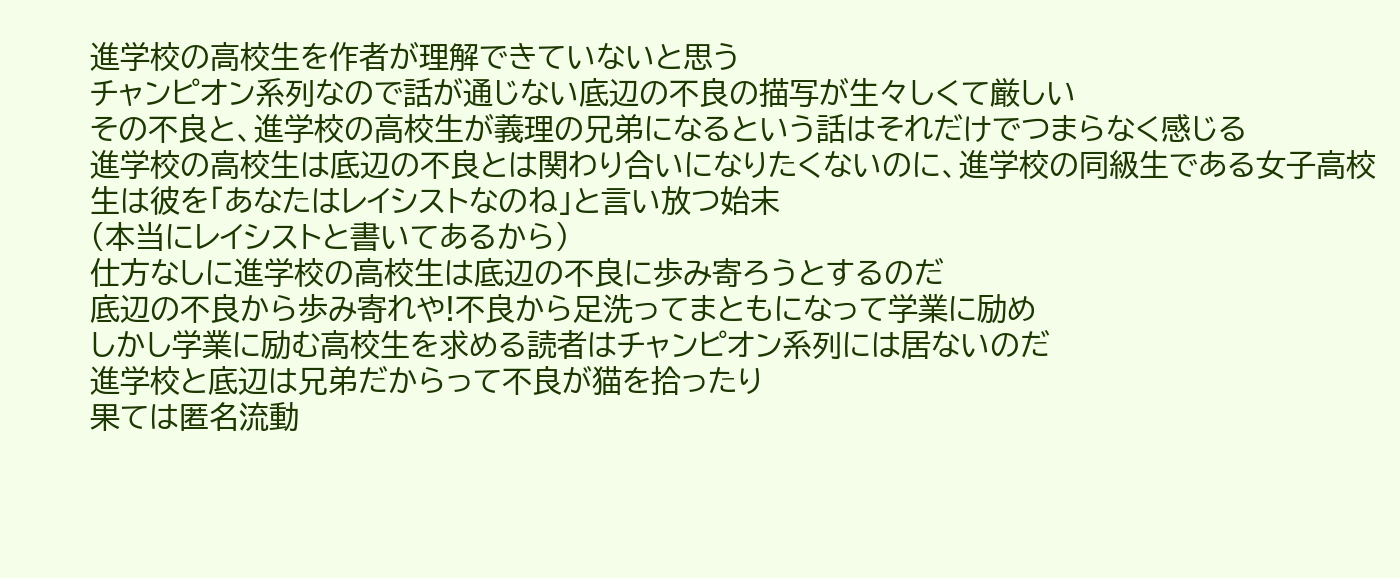進学校の高校生を作者が理解できていないと思う
チャンピオン系列なので話が通じない底辺の不良の描写が生々しくて厳しい
その不良と、進学校の高校生が義理の兄弟になるという話はそれだけでつまらなく感じる
進学校の高校生は底辺の不良とは関わり合いになりたくないのに、進学校の同級生である女子高校生は彼を「あなたはレイシストなのね」と言い放つ始末
(本当にレイシストと書いてあるから)
仕方なしに進学校の高校生は底辺の不良に歩み寄ろうとするのだ
底辺の不良から歩み寄れや!不良から足洗ってまともになって学業に励め
しかし学業に励む高校生を求める読者はチャンピオン系列には居ないのだ
進学校と底辺は兄弟だからって不良が猫を拾ったり
果ては匿名流動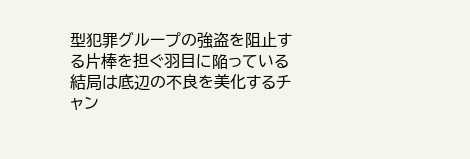型犯罪グループの強盗を阻止する片棒を担ぐ羽目に陥っている
結局は底辺の不良を美化するチャン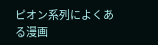ピオン系列によくある漫画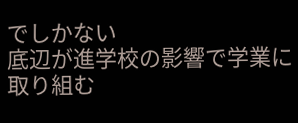でしかない
底辺が進学校の影響で学業に取り組む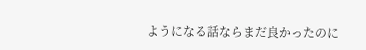ようになる話ならまだ良かったのに